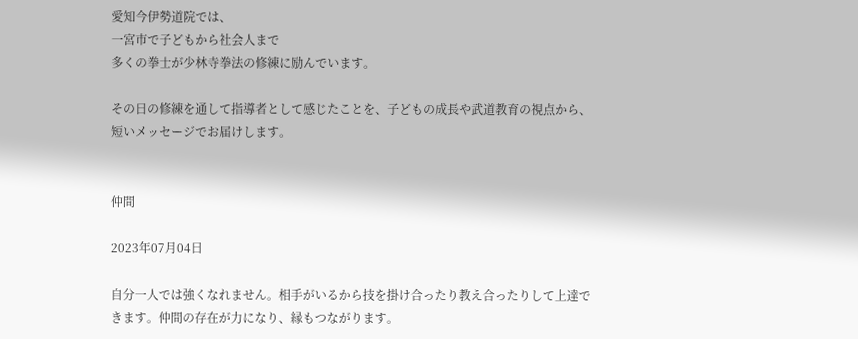愛知今伊勢道院では、
一宮市で子どもから社会人まで
多くの拳士が少林寺拳法の修練に励んでいます。

その日の修練を通して指導者として感じたことを、子どもの成長や武道教育の視点から、
短いメッセージでお届けします。


仲間

2023年07月04日

自分一人では強くなれません。相手がいるから技を掛け合ったり教え合ったりして上達できます。仲間の存在が力になり、縁もつながります。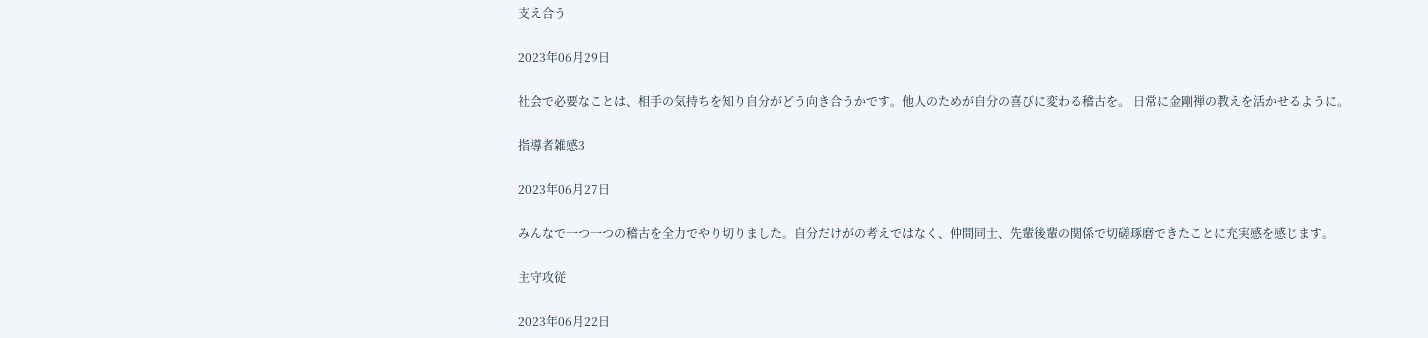支え合う

2023年06月29日

社会で必要なことは、相手の気持ちを知り自分がどう向き合うかです。他人のためが自分の喜びに変わる稽古を。 日常に金剛禅の教えを活かせるように。

指導者雑感3

2023年06月27日

みんなで一つ一つの稽古を全力でやり切りました。自分だけがの考えではなく、仲間同士、先輩後輩の関係で切磋琢磨できたことに充実感を感じます。

主守攻従

2023年06月22日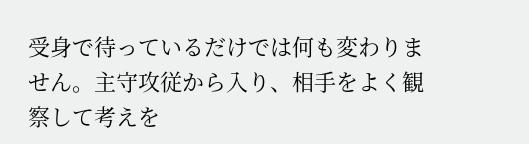受身で待っているだけでは何も変わりません。主守攻従から入り、相手をよく観察して考えを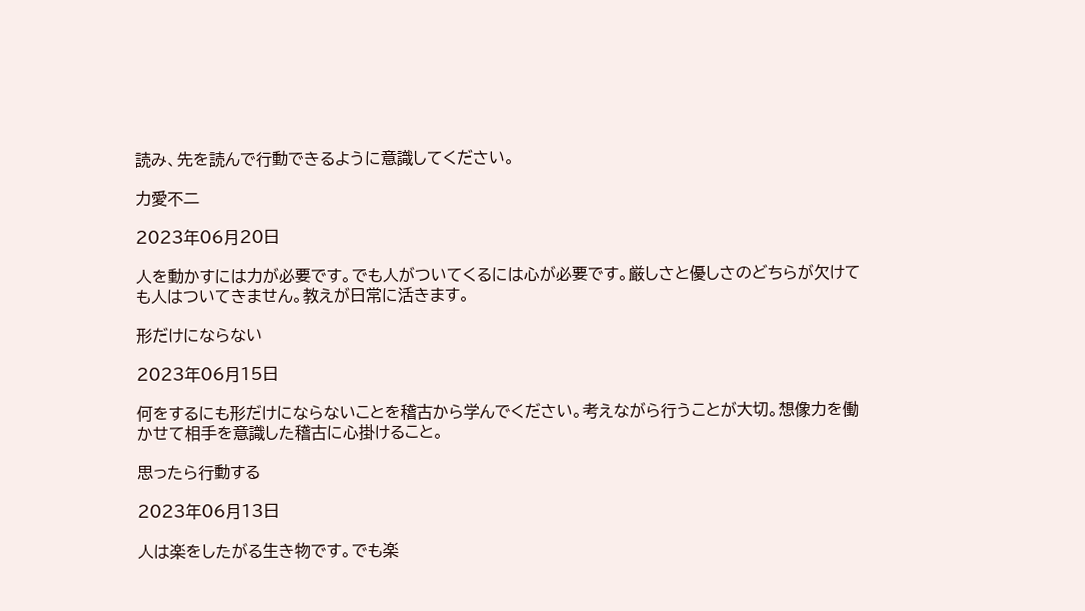読み、先を読んで行動できるように意識してください。

力愛不二

2023年06月20日

人を動かすには力が必要です。でも人がついてくるには心が必要です。厳しさと優しさのどちらが欠けても人はついてきません。教えが日常に活きます。

形だけにならない

2023年06月15日

何をするにも形だけにならないことを稽古から学んでください。考えながら行うことが大切。想像力を働かせて相手を意識した稽古に心掛けること。

思ったら行動する

2023年06月13日

人は楽をしたがる生き物です。でも楽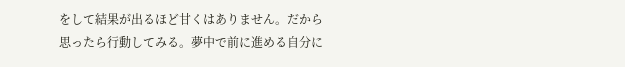をして結果が出るほど甘くはありません。だから思ったら行動してみる。夢中で前に進める自分に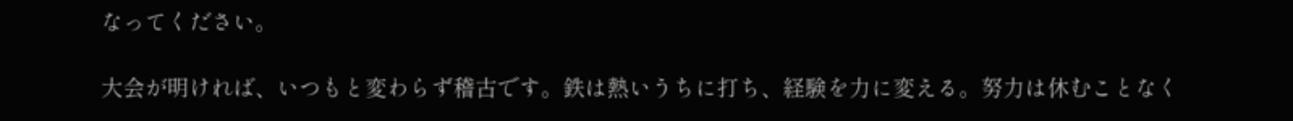なってください。

大会が明ければ、いつもと変わらず稽古です。鉄は熱いうちに打ち、経験を力に変える。努力は休むことなく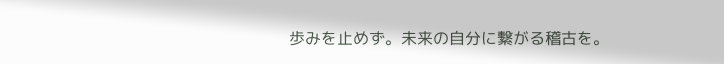歩みを止めず。未来の自分に繋がる稽古を。